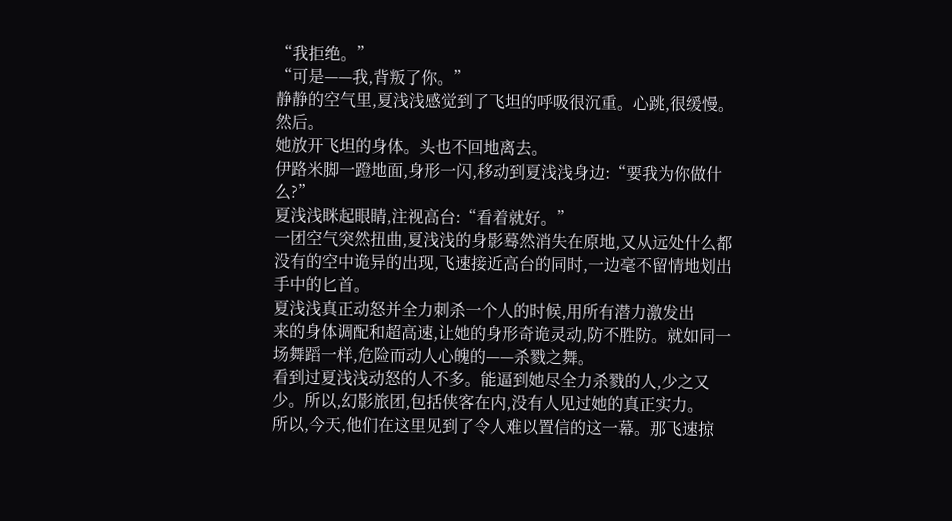“我拒绝。”
“可是——我,背叛了你。”
静静的空气里,夏浅浅感觉到了飞坦的呼吸很沉重。心跳,很缓慢。
然后。
她放开飞坦的身体。头也不回地离去。
伊路米脚一蹬地面,身形一闪,移动到夏浅浅身边:“要我为你做什么?”
夏浅浅眯起眼睛,注视高台:“看着就好。”
一团空气突然扭曲,夏浅浅的身影蓦然消失在原地,又从远处什么都没有的空中诡异的出现,飞速接近高台的同时,一边毫不留情地划出手中的匕首。
夏浅浅真正动怒并全力刺杀一个人的时候,用所有潜力激发出
来的身体调配和超高速,让她的身形奇诡灵动,防不胜防。就如同一场舞蹈一样,危险而动人心魄的——杀戮之舞。
看到过夏浅浅动怒的人不多。能逼到她尽全力杀戮的人,少之又少。所以,幻影旅团,包括侠客在内,没有人见过她的真正实力。
所以,今天,他们在这里见到了令人难以置信的这一幕。那飞速掠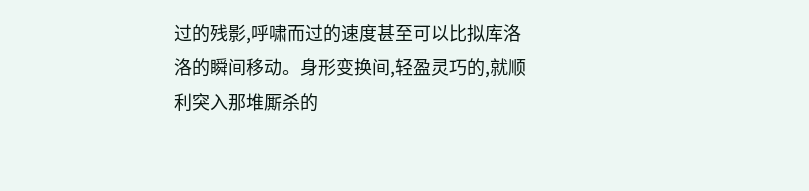过的残影,呼啸而过的速度甚至可以比拟库洛洛的瞬间移动。身形变换间,轻盈灵巧的,就顺利突入那堆厮杀的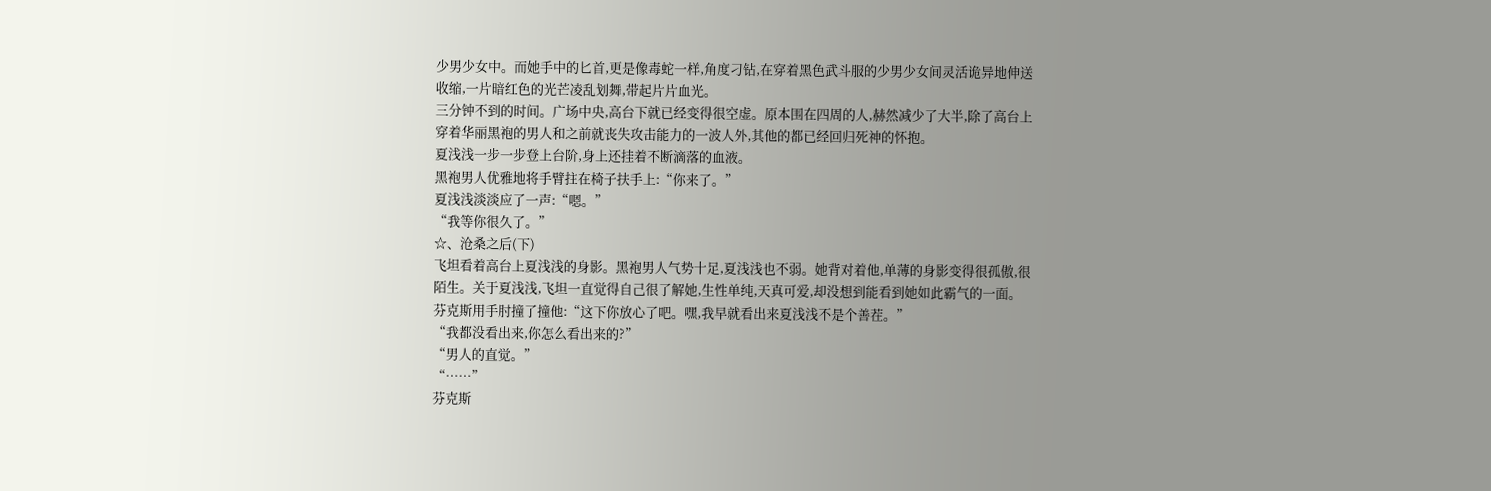少男少女中。而她手中的匕首,更是像毒蛇一样,角度刁钻,在穿着黑色武斗服的少男少女间灵活诡异地伸送收缩,一片暗红色的光芒凌乱划舞,带起片片血光。
三分钟不到的时间。广场中央,高台下就已经变得很空虚。原本围在四周的人,赫然减少了大半,除了高台上穿着华丽黑袍的男人和之前就丧失攻击能力的一波人外,其他的都已经回归死神的怀抱。
夏浅浅一步一步登上台阶,身上还挂着不断滴落的血液。
黑袍男人优雅地将手臂拄在椅子扶手上:“你来了。”
夏浅浅淡淡应了一声:“嗯。”
“我等你很久了。”
☆、沧桑之后(下)
飞坦看着高台上夏浅浅的身影。黑袍男人气势十足,夏浅浅也不弱。她背对着他,单薄的身影变得很孤傲,很陌生。关于夏浅浅,飞坦一直觉得自己很了解她,生性单纯,天真可爱,却没想到能看到她如此霸气的一面。
芬克斯用手肘撞了撞他:“这下你放心了吧。嘿,我早就看出来夏浅浅不是个善茬。”
“我都没看出来,你怎么看出来的?”
“男人的直觉。”
“……”
芬克斯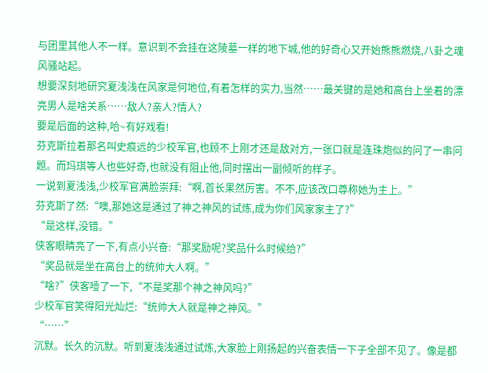与团里其他人不一样。意识到不会挂在这陵墓一样的地下城,他的好奇心又开始熊熊燃烧,八卦之魂风骚站起。
想要深刻地研究夏浅浅在风家是何地位,有着怎样的实力,当然……最关键的是她和高台上坐着的漂亮男人是啥关系……敌人?亲人?情人?
要是后面的这种,哈~有好戏看!
芬克斯拉着那名叫史痕远的少校军官,也顾不上刚才还是敌对方,一张口就是连珠炮似的问了一串问题。而玛琪等人也些好奇,也就没有阻止他,同时摆出一副倾听的样子。
一说到夏浅浅,少校军官满脸崇拜:“啊,首长果然厉害。不不,应该改口尊称她为主上。”
芬克斯了然:“噢,那她这是通过了神之神风的试炼,成为你们风家家主了?”
“是这样,没错。”
侠客眼睛亮了一下,有点小兴奋:“那奖励呢?奖品什么时候给?”
“奖品就是坐在高台上的统帅大人啊。”
“啥?”侠客噎了一下,“不是奖那个神之神风吗?”
少校军官笑得阳光灿烂:“统帅大人就是神之神风。”
“……”
沉默。长久的沉默。听到夏浅浅通过试炼,大家脸上刚扬起的兴奋表情一下子全部不见了。像是都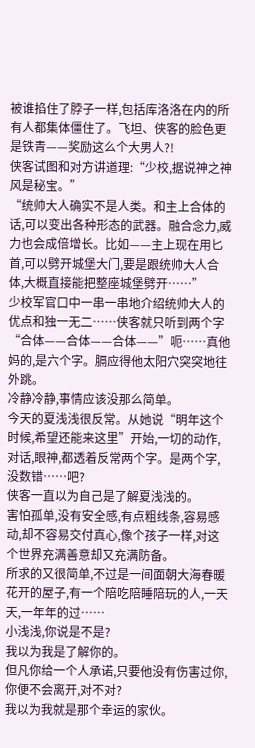被谁掐住了脖子一样,包括库洛洛在内的所有人都集体僵住了。飞坦、侠客的脸色更是铁青——奖励这么个大男人?!
侠客试图和对方讲道理:“少校,据说神之神风是秘宝。”
“统帅大人确实不是人类。和主上合体的话,可以变出各种形态的武器。融合念力,威力也会成倍增长。比如——主上现在用匕首,可以劈开城堡大门,要是跟统帅大人合体,大概直接能把整座城堡劈开……”
少校军官口中一串一串地介绍统帅大人的优点和独一无二……侠客就只听到两个字“合体——合体——合体——”呃……真他妈的,是六个字。膈应得他太阳穴突突地往外跳。
冷静冷静,事情应该没那么简单。
今天的夏浅浅很反常。从她说“明年这个时候,希望还能来这里”开始,一切的动作,对话,眼神,都透着反常两个字。是两个字,没数错……吧?
侠客一直以为自己是了解夏浅浅的。
害怕孤单,没有安全感,有点粗线条,容易感动,却不容易交付真心,像个孩子一样,对这个世界充满善意却又充满防备。
所求的又很简单,不过是一间面朝大海春暖花开的屋子,有一个陪吃陪睡陪玩的人,一天天,一年年的过……
小浅浅,你说是不是?
我以为我是了解你的。
但凡你给一个人承诺,只要他没有伤害过你,你便不会离开,对不对?
我以为我就是那个幸运的家伙。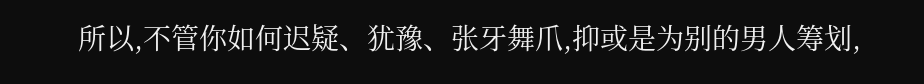所以,不管你如何迟疑、犹豫、张牙舞爪,抑或是为别的男人筹划,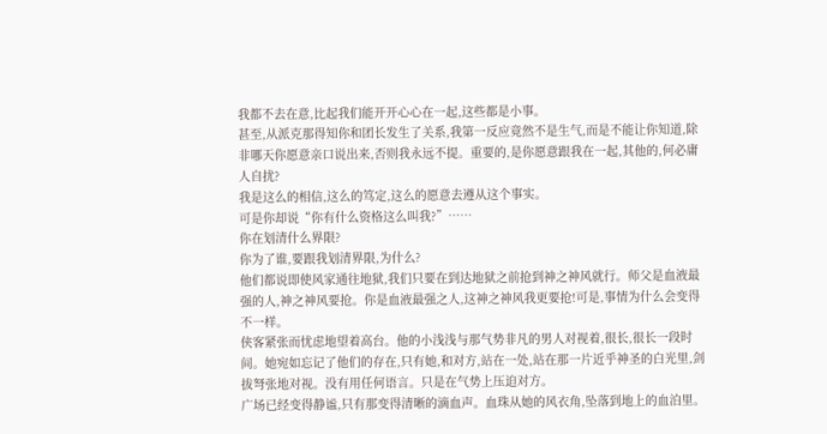我都不去在意,比起我们能开开心心在一起,这些都是小事。
甚至,从派克那得知你和团长发生了关系,我第一反应竟然不是生气,而是不能让你知道,除非哪天你愿意亲口说出来,否则我永远不提。重要的,是你愿意跟我在一起,其他的,何必庸人自扰?
我是这么的相信,这么的笃定,这么的愿意去遵从这个事实。
可是你却说“你有什么资格这么叫我?”……
你在划清什么界限?
你为了谁,要跟我划清界限,为什么?
他们都说即使风家通往地狱,我们只要在到达地狱之前抢到神之神风就行。师父是血液最强的人,神之神风要抢。你是血液最强之人,这神之神风我更要抢!可是,事情为什么会变得不一样。
侠客紧张而忧虑地望着高台。他的小浅浅与那气势非凡的男人对视着,很长,很长一段时间。她宛如忘记了他们的存在,只有她,和对方,站在一处,站在那一片近乎神圣的白光里,剑拔弩张地对视。没有用任何语言。只是在气势上压迫对方。
广场已经变得静谧,只有那变得清晰的滴血声。血珠从她的风衣角,坠落到地上的血泊里。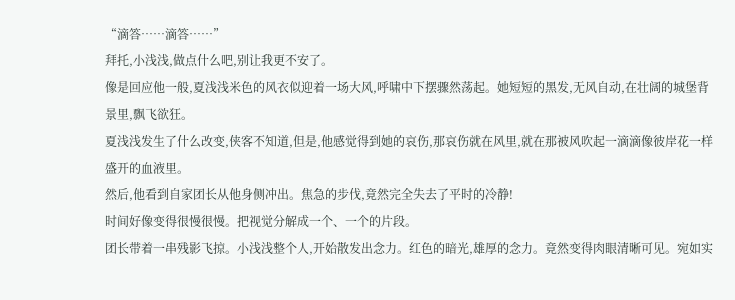“滴答……滴答……”
拜托,小浅浅,做点什么吧,别让我更不安了。
像是回应他一般,夏浅浅米色的风衣似迎着一场大风,呼啸中下摆骤然荡起。她短短的黑发,无风自动,在壮阔的城堡背景里,飘飞欲狂。
夏浅浅发生了什么改变,侠客不知道,但是,他感觉得到她的哀伤,那哀伤就在风里,就在那被风吹起一滴滴像彼岸花一样盛开的血液里。
然后,他看到自家团长从他身侧冲出。焦急的步伐,竟然完全失去了平时的冷静!
时间好像变得很慢很慢。把视觉分解成一个、一个的片段。
团长带着一串残影飞掠。小浅浅整个人,开始散发出念力。红色的暗光,雄厚的念力。竟然变得肉眼清晰可见。宛如实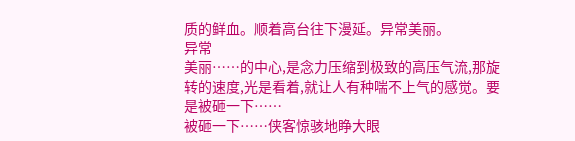质的鲜血。顺着高台往下漫延。异常美丽。
异常
美丽……的中心,是念力压缩到极致的高压气流,那旋转的速度,光是看着,就让人有种喘不上气的感觉。要是被砸一下……
被砸一下……侠客惊骇地睁大眼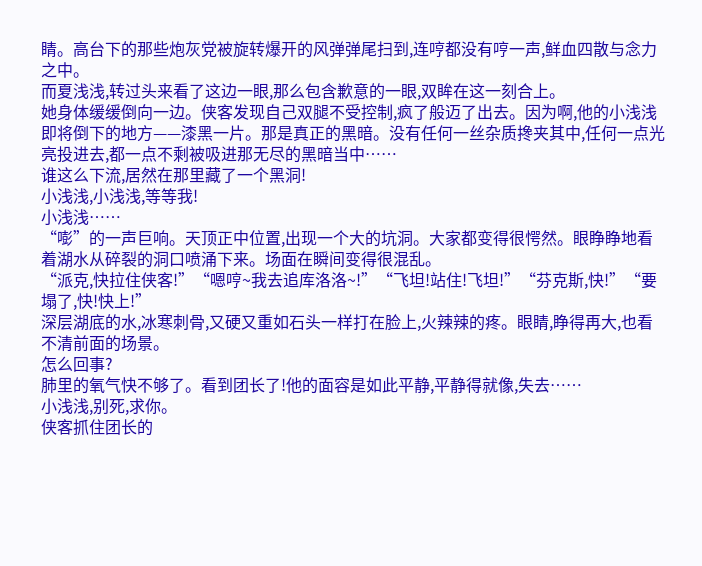睛。高台下的那些炮灰党被旋转爆开的风弹弹尾扫到,连哼都没有哼一声,鲜血四散与念力之中。
而夏浅浅,转过头来看了这边一眼,那么包含歉意的一眼,双眸在这一刻合上。
她身体缓缓倒向一边。侠客发现自己双腿不受控制,疯了般迈了出去。因为啊,他的小浅浅即将倒下的地方——漆黑一片。那是真正的黑暗。没有任何一丝杂质搀夹其中,任何一点光亮投进去,都一点不剩被吸进那无尽的黑暗当中……
谁这么下流,居然在那里藏了一个黑洞!
小浅浅,小浅浅,等等我!
小浅浅……
“嘭”的一声巨响。天顶正中位置,出现一个大的坑洞。大家都变得很愕然。眼睁睁地看着湖水从碎裂的洞口喷涌下来。场面在瞬间变得很混乱。
“派克,快拉住侠客!”“嗯哼~我去追库洛洛~!”“飞坦!站住!飞坦!”“芬克斯,快!”“要塌了,快!快上!”
深层湖底的水,冰寒刺骨,又硬又重如石头一样打在脸上,火辣辣的疼。眼睛,睁得再大,也看不清前面的场景。
怎么回事?
肺里的氧气快不够了。看到团长了!他的面容是如此平静,平静得就像,失去……
小浅浅,别死,求你。
侠客抓住团长的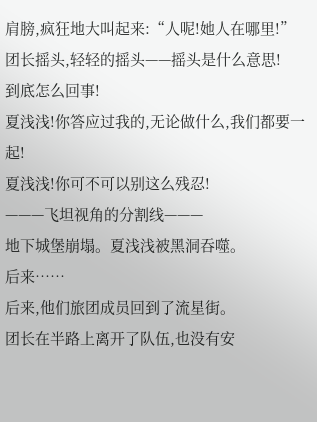肩膀,疯狂地大叫起来:“人呢!她人在哪里!”
团长摇头,轻轻的摇头——摇头是什么意思!
到底怎么回事!
夏浅浅!你答应过我的,无论做什么,我们都要一起!
夏浅浅!你可不可以别这么残忍!
———飞坦视角的分割线———
地下城堡崩塌。夏浅浅被黑洞吞噬。
后来……
后来,他们旅团成员回到了流星街。
团长在半路上离开了队伍,也没有安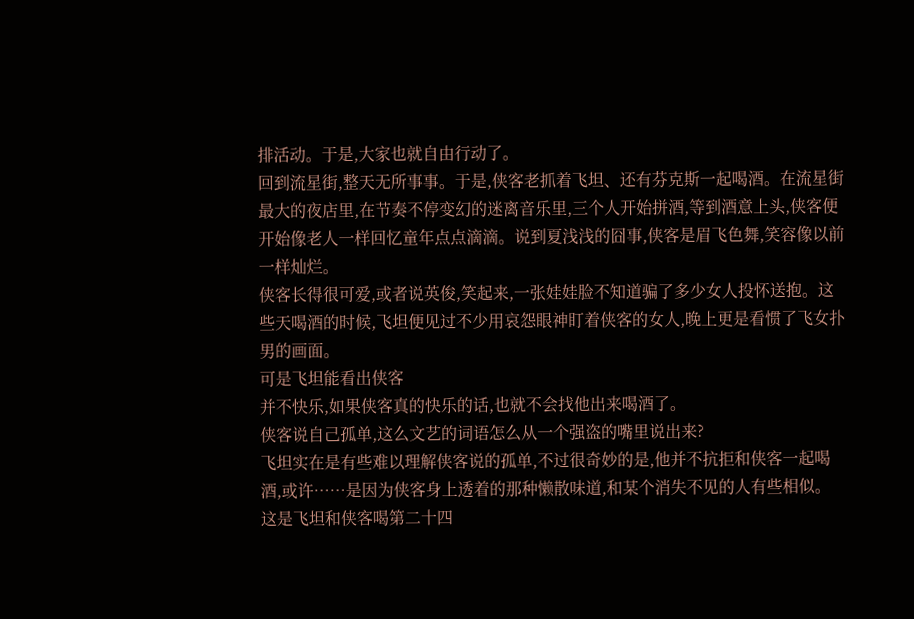排活动。于是,大家也就自由行动了。
回到流星街,整天无所事事。于是,侠客老抓着飞坦、还有芬克斯一起喝酒。在流星街最大的夜店里,在节奏不停变幻的迷离音乐里,三个人开始拼酒,等到酒意上头,侠客便开始像老人一样回忆童年点点滴滴。说到夏浅浅的囧事,侠客是眉飞色舞,笑容像以前一样灿烂。
侠客长得很可爱,或者说英俊,笑起来,一张娃娃脸不知道骗了多少女人投怀送抱。这些天喝酒的时候,飞坦便见过不少用哀怨眼神盯着侠客的女人,晚上更是看惯了飞女扑男的画面。
可是飞坦能看出侠客
并不快乐,如果侠客真的快乐的话,也就不会找他出来喝酒了。
侠客说自己孤单,这么文艺的词语怎么从一个强盗的嘴里说出来?
飞坦实在是有些难以理解侠客说的孤单,不过很奇妙的是,他并不抗拒和侠客一起喝酒,或许……是因为侠客身上透着的那种懒散味道,和某个消失不见的人有些相似。
这是飞坦和侠客喝第二十四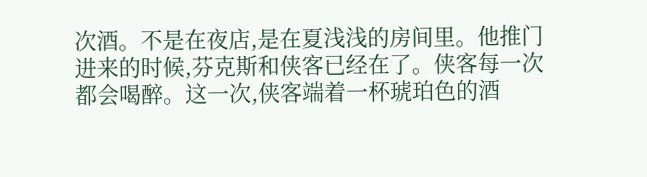次酒。不是在夜店,是在夏浅浅的房间里。他推门进来的时候,芬克斯和侠客已经在了。侠客每一次都会喝醉。这一次,侠客端着一杯琥珀色的酒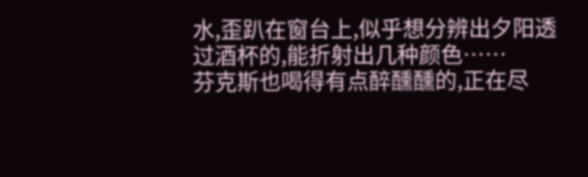水,歪趴在窗台上,似乎想分辨出夕阳透过酒杯的,能折射出几种颜色……
芬克斯也喝得有点醉醺醺的,正在尽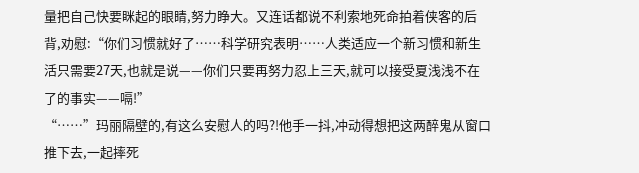量把自己快要眯起的眼睛,努力睁大。又连话都说不利索地死命拍着侠客的后背,劝慰:“你们习惯就好了……科学研究表明……人类适应一个新习惯和新生活只需要27天,也就是说——你们只要再努力忍上三天,就可以接受夏浅浅不在了的事实——嗝!”
“……”玛丽隔壁的,有这么安慰人的吗?!他手一抖,冲动得想把这两醉鬼从窗口推下去,一起摔死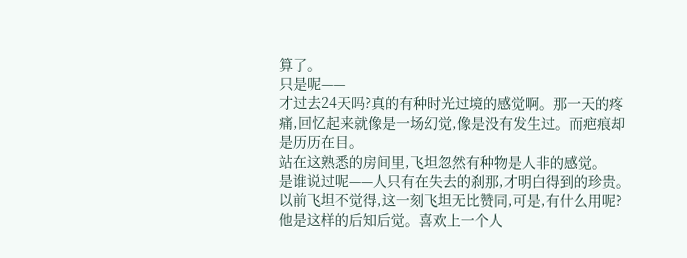算了。
只是呢——
才过去24天吗?真的有种时光过境的感觉啊。那一天的疼痛,回忆起来就像是一场幻觉,像是没有发生过。而疤痕却是历历在目。
站在这熟悉的房间里,飞坦忽然有种物是人非的感觉。
是谁说过呢——人只有在失去的刹那,才明白得到的珍贵。以前飞坦不觉得,这一刻飞坦无比赞同,可是,有什么用呢?
他是这样的后知后觉。喜欢上一个人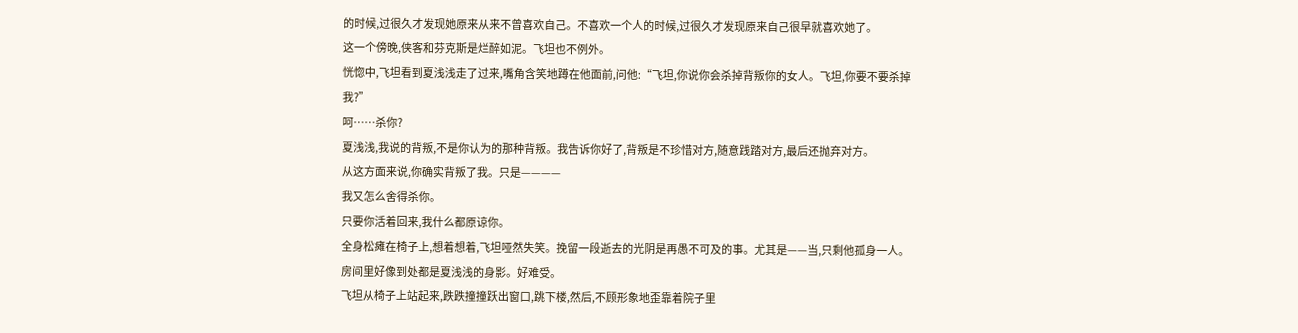的时候,过很久才发现她原来从来不曾喜欢自己。不喜欢一个人的时候,过很久才发现原来自己很早就喜欢她了。
这一个傍晚,侠客和芬克斯是烂醉如泥。飞坦也不例外。
恍惚中,飞坦看到夏浅浅走了过来,嘴角含笑地蹲在他面前,问他:“飞坦,你说你会杀掉背叛你的女人。飞坦,你要不要杀掉我?”
呵……杀你?
夏浅浅,我说的背叛,不是你认为的那种背叛。我告诉你好了,背叛是不珍惜对方,随意践踏对方,最后还抛弃对方。
从这方面来说,你确实背叛了我。只是————
我又怎么舍得杀你。
只要你活着回来,我什么都原谅你。
全身松瘫在椅子上,想着想着,飞坦哑然失笑。挽留一段逝去的光阴是再愚不可及的事。尤其是——当,只剩他孤身一人。
房间里好像到处都是夏浅浅的身影。好难受。
飞坦从椅子上站起来,跌跌撞撞跃出窗口,跳下楼,然后,不顾形象地歪靠着院子里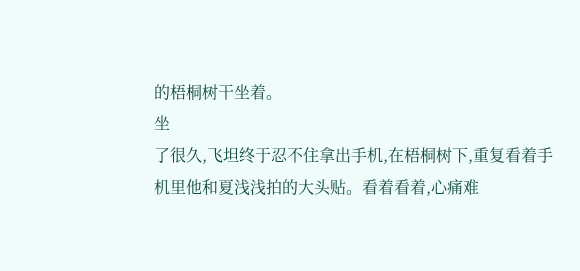的梧桐树干坐着。
坐
了很久,飞坦终于忍不住拿出手机,在梧桐树下,重复看着手机里他和夏浅浅拍的大头贴。看着看着,心痛难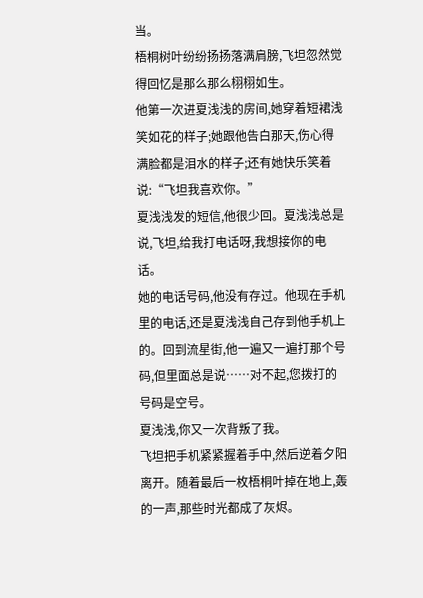当。
梧桐树叶纷纷扬扬落满肩膀,飞坦忽然觉得回忆是那么那么栩栩如生。
他第一次进夏浅浅的房间,她穿着短裙浅笑如花的样子;她跟他告白那天,伤心得满脸都是泪水的样子;还有她快乐笑着说:“飞坦我喜欢你。”
夏浅浅发的短信,他很少回。夏浅浅总是说,飞坦,给我打电话呀,我想接你的电话。
她的电话号码,他没有存过。他现在手机里的电话,还是夏浅浅自己存到他手机上的。回到流星街,他一遍又一遍打那个号码,但里面总是说……对不起,您拨打的号码是空号。
夏浅浅,你又一次背叛了我。
飞坦把手机紧紧握着手中,然后逆着夕阳离开。随着最后一枚梧桐叶掉在地上,轰的一声,那些时光都成了灰烬。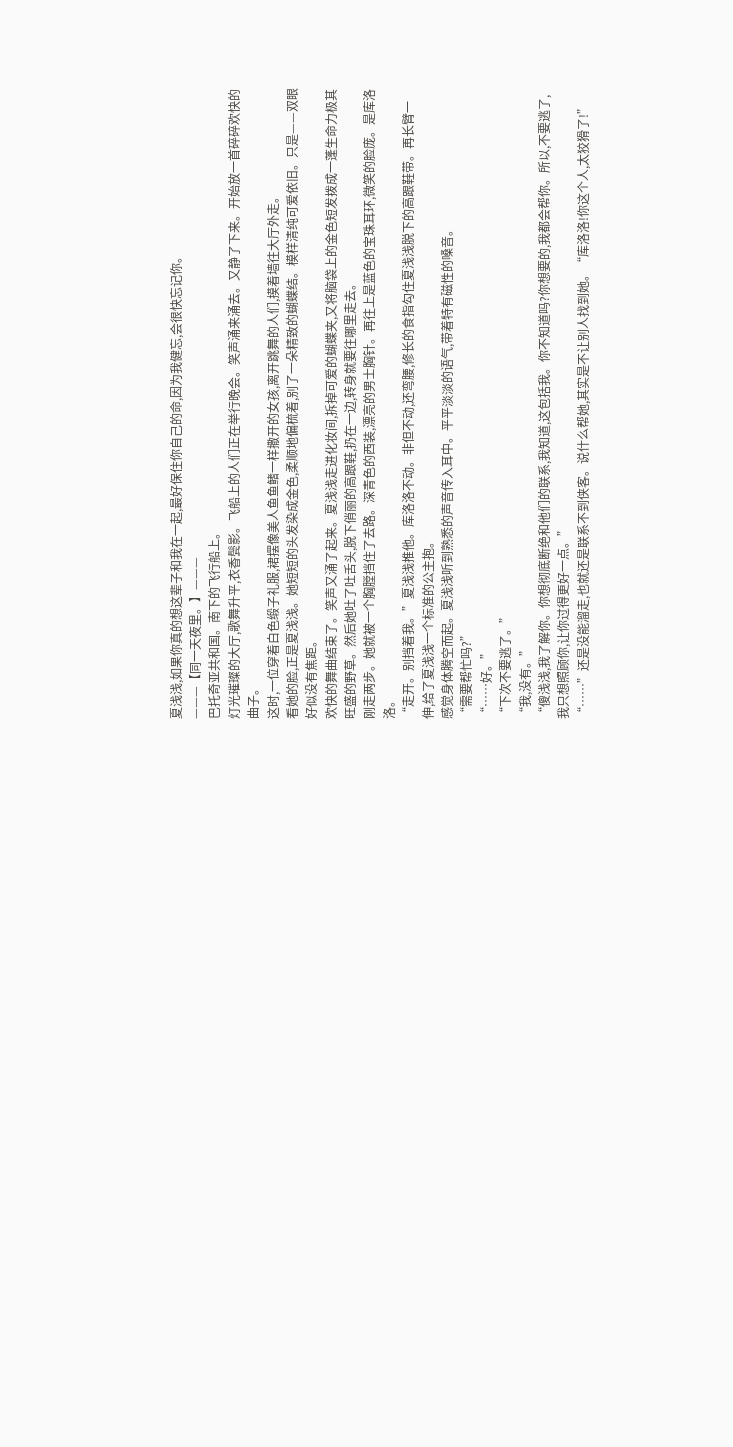夏浅浅,如果你真的想这辈子和我在一起,最好保住你自己的命,因为我健忘,会很快忘记你。
———【同一天夜里。】———
巴托奇亚共和国。南下的飞行船上。
灯光璀璨的大厅,歌舞升平,衣香鬓影。飞船上的人们正在举行晚会。笑声涌来涌去。又静了下来。开始放一首碎碎欢快的曲子。
这时,一位穿着白色缎子礼服,裙摆像美人鱼鱼鳍一样撒开的女孩,离开跳舞的人们,摸着墙往大厅外走。
看她的脸,正是夏浅浅。她短短的头发染成金色,柔顺地偏梳着,别了一朵精致的蝴蝶结。模样清纯可爱依旧。只是——双眼好似没有焦距。
欢快的舞曲结束了。笑声又涌了起来。夏浅浅走进化妆间,拆掉可爱的蝴蝶夹,又将脑袋上的金色短发拨成一蓬生命力极其旺盛的野草。然后她吐了吐舌头,脱下俏丽的高跟鞋,扔在一边,转身就要往哪里走去。
刚走两步。她就被一个胸膛挡住了去路。深青色的西装,漂亮的男士胸针。再往上是蓝色的宝珠耳环,微笑的脸庞。是库洛洛。
“走开。别挡着我。”夏浅浅推他。库洛洛不动。非但不动,还弯腰,修长的食指勾住夏浅浅脱下的高跟鞋带。再长臂一伸,给了夏浅浅一个标准的公主抱。
感觉身体腾空而起。夏浅浅听到熟悉的声音传入耳中。平平淡淡的语气,带着特有磁性的嗓音。
“需要帮忙吗?”
“……好。”
“下次不要逃了。”
“我,没有。”
“傻浅浅,我了解你。你想彻底断绝和他们的联系,我知道,这包括我。你不知道吗?你想要的,我都会帮你。所以,不要逃了,我只想照顾你,让你过得更好一点。”
“……”还是没能溜走,也就还是联系不到侠客。说什么帮她,其实是不让别人找到她。“库洛洛!你这个人,太狡猾了!”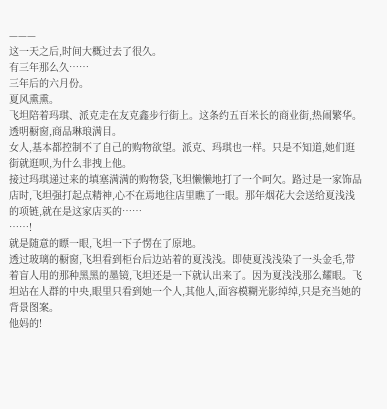———
这一天之后,时间大概过去了很久。
有三年那么久……
三年后的六月份。
夏风熏熏。
飞坦陪着玛琪、派克走在友克鑫步行街上。这条约五百米长的商业街,热闹繁华。透明橱窗,商品琳琅满目。
女人,基本都控制不了自己的购物欲望。派克、玛琪也一样。只是不知道,她们逛街就逛呗,为什么非拽上他。
接过玛琪递过来的填塞满满的购物袋,飞坦懒懒地打了一个呵欠。路过是一家饰品店时,飞坦强打起点精神,心不在焉地往店里瞧了一眼。那年烟花大会送给夏浅浅的项链,就在是这家店买的……
……!
就是随意的瞟一眼,飞坦一下子愣在了原地。
透过玻璃的橱窗,飞坦看到柜台后边站着的夏浅浅。即使夏浅浅染了一头金毛,带着盲人用的那种黑黑的墨镜,飞坦还是一下就认出来了。因为夏浅浅那么耀眼。飞坦站在人群的中央,眼里只看到她一个人,其他人,面容模糊光影绰绰,只是充当她的背景图案。
他妈的!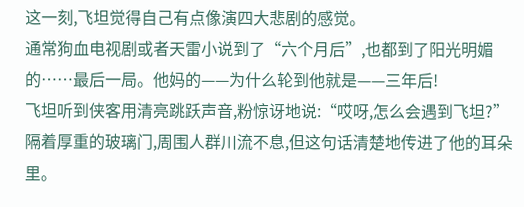这一刻,飞坦觉得自己有点像演四大悲剧的感觉。
通常狗血电视剧或者天雷小说到了“六个月后”,也都到了阳光明媚的……最后一局。他妈的——为什么轮到他就是——三年后!
飞坦听到侠客用清亮跳跃声音,粉惊讶地说:“哎呀,怎么会遇到飞坦?”
隔着厚重的玻璃门,周围人群川流不息,但这句话清楚地传进了他的耳朵里。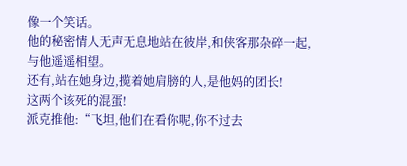像一个笑话。
他的秘密情人无声无息地站在彼岸,和侠客那杂碎一起,与他遥遥相望。
还有,站在她身边,揽着她肩膀的人,是他妈的团长!
这两个该死的混蛋!
派克推他:“飞坦,他们在看你呢,你不过去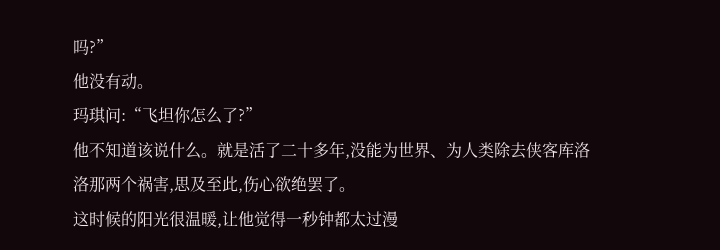吗?”
他没有动。
玛琪问:“飞坦你怎么了?”
他不知道该说什么。就是活了二十多年,没能为世界、为人类除去侠客库洛洛那两个祸害,思及至此,伤心欲绝罢了。
这时候的阳光很温暖,让他觉得一秒钟都太过漫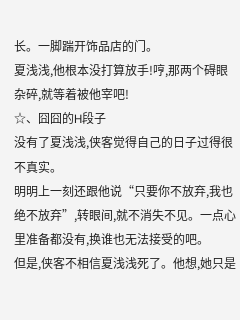长。一脚踹开饰品店的门。
夏浅浅,他根本没打算放手!哼,那两个碍眼杂碎,就等着被他宰吧!
☆、囧囧的H段子
没有了夏浅浅,侠客觉得自己的日子过得很不真实。
明明上一刻还跟他说“只要你不放弃,我也绝不放弃”,转眼间,就不消失不见。一点心里准备都没有,换谁也无法接受的吧。
但是,侠客不相信夏浅浅死了。他想,她只是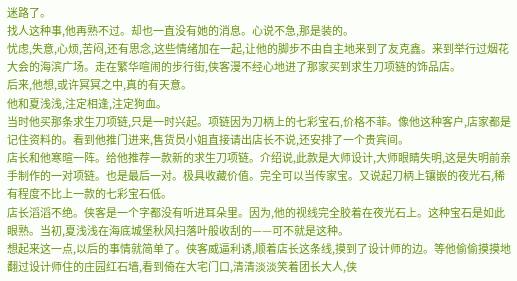迷路了。
找人这种事,他再熟不过。却也一直没有她的消息。心说不急,那是装的。
忧虑,失意,心烦,苦闷,还有思念,这些情绪加在一起,让他的脚步不由自主地来到了友克鑫。来到举行过烟花大会的海滨广场。走在繁华喧闹的步行街,侠客漫不经心地进了那家买到求生刀项链的饰品店。
后来,他想,或许冥冥之中,真的有天意。
他和夏浅浅,注定相逢,注定狗血。
当时他买那条求生刀项链,只是一时兴起。项链因为刀柄上的七彩宝石,价格不菲。像他这种客户,店家都是记住资料的。看到他推门进来,售货员小姐直接请出店长不说,还安排了一个贵宾间。
店长和他寒暄一阵。给他推荐一款新的求生刀项链。介绍说,此款是大师设计,大师眼睛失明,这是失明前亲手制作的一对项链。也是最后一对。极具收藏价值。完全可以当传家宝。又说起刀柄上镶嵌的夜光石,稀有程度不比上一款的七彩宝石低。
店长滔滔不绝。侠客是一个字都没有听进耳朵里。因为,他的视线完全胶着在夜光石上。这种宝石是如此眼熟。当初,夏浅浅在海底城堡秋风扫落叶般收刮的——可不就是这种。
想起来这一点,以后的事情就简单了。侠客威逼利诱,顺着店长这条线,摸到了设计师的边。等他偷偷摸摸地翻过设计师住的庄园红石墙,看到倚在大宅门口,清清淡淡笑着团长大人,侠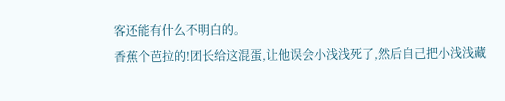客还能有什么不明白的。
香蕉个芭拉的!团长给这混蛋,让他误会小浅浅死了,然后自己把小浅浅藏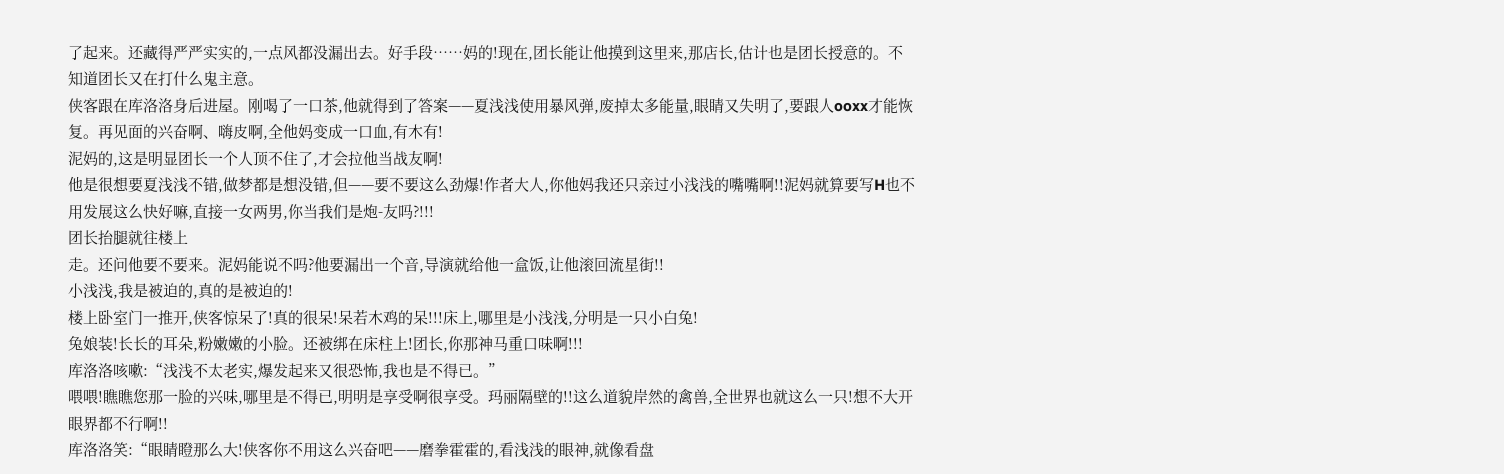了起来。还藏得严严实实的,一点风都没漏出去。好手段……妈的!现在,团长能让他摸到这里来,那店长,估计也是团长授意的。不知道团长又在打什么鬼主意。
侠客跟在库洛洛身后进屋。刚喝了一口茶,他就得到了答案——夏浅浅使用暴风弹,废掉太多能量,眼睛又失明了,要跟人ooxx才能恢复。再见面的兴奋啊、嗨皮啊,全他妈变成一口血,有木有!
泥妈的,这是明显团长一个人顶不住了,才会拉他当战友啊!
他是很想要夏浅浅不错,做梦都是想没错,但——要不要这么劲爆!作者大人,你他妈我还只亲过小浅浅的嘴嘴啊!!泥妈就算要写H也不用发展这么快好嘛,直接一女两男,你当我们是炮-友吗?!!!
团长抬腿就往楼上
走。还问他要不要来。泥妈能说不吗?他要漏出一个音,导演就给他一盒饭,让他滚回流星街!!
小浅浅,我是被迫的,真的是被迫的!
楼上卧室门一推开,侠客惊呆了!真的很呆!呆若木鸡的呆!!!床上,哪里是小浅浅,分明是一只小白兔!
兔娘装!长长的耳朵,粉嫩嫩的小脸。还被绑在床柱上!团长,你那神马重口味啊!!!
库洛洛咳嗽:“浅浅不太老实,爆发起来又很恐怖,我也是不得已。”
喂喂!瞧瞧您那一脸的兴味,哪里是不得已,明明是享受啊很享受。玛丽隔壁的!!这么道貌岸然的禽兽,全世界也就这么一只!想不大开眼界都不行啊!!
库洛洛笑:“眼睛瞪那么大!侠客你不用这么兴奋吧——磨拳霍霍的,看浅浅的眼神,就像看盘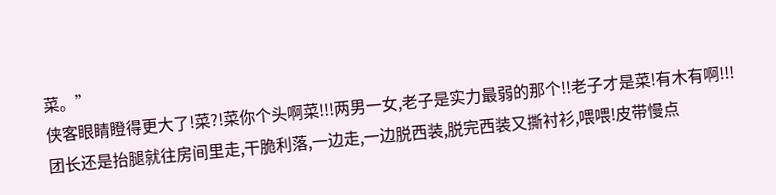菜。”
侠客眼睛瞪得更大了!菜?!菜你个头啊菜!!!两男一女,老子是实力最弱的那个!!老子才是菜!有木有啊!!!
团长还是抬腿就往房间里走,干脆利落,一边走,一边脱西装,脱完西装又撕衬衫,喂喂!皮带慢点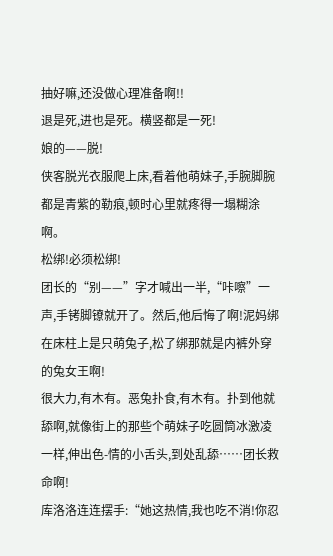抽好嘛,还没做心理准备啊!!
退是死,进也是死。横竖都是一死!
娘的——脱!
侠客脱光衣服爬上床,看着他萌妹子,手腕脚腕都是青紫的勒痕,顿时心里就疼得一塌糊涂啊。
松绑!必须松绑!
团长的“别——”字才喊出一半,“咔嚓”一声,手铐脚镣就开了。然后,他后悔了啊!泥妈绑在床柱上是只萌兔子,松了绑那就是内裤外穿的兔女王啊!
很大力,有木有。恶兔扑食,有木有。扑到他就舔啊,就像街上的那些个萌妹子吃圆筒冰激凌一样,伸出色-情的小舌头,到处乱舔……团长救命啊!
库洛洛连连摆手:“她这热情,我也吃不消!你忍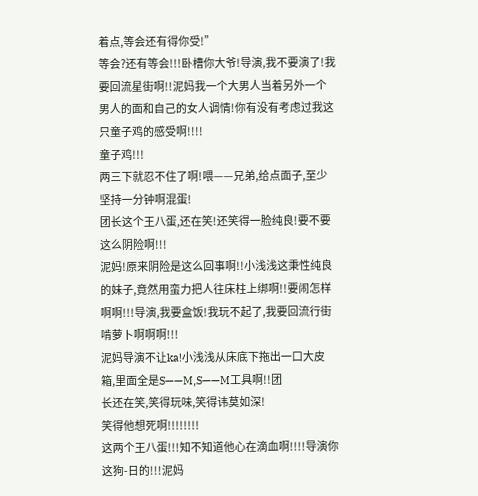着点,等会还有得你受!”
等会?还有等会!!!卧槽你大爷!导演,我不要演了!我要回流星街啊!!泥妈我一个大男人当着另外一个男人的面和自己的女人调情!你有没有考虑过我这只童子鸡的感受啊!!!!
童子鸡!!!
两三下就忍不住了啊!喂——兄弟,给点面子,至少坚持一分钟啊混蛋!
团长这个王八蛋,还在笑!还笑得一脸纯良!要不要这么阴险啊!!!
泥妈!原来阴险是这么回事啊!!小浅浅这秉性纯良的妹子,竟然用蛮力把人往床柱上绑啊!!要闹怎样啊啊!!!导演,我要盒饭!我玩不起了,我要回流行街啃萝卜啊啊啊!!!
泥妈导演不让ka!小浅浅从床底下拖出一口大皮箱,里面全是S——M,S——M工具啊!!团
长还在笑,笑得玩味,笑得讳莫如深!
笑得他想死啊!!!!!!!!
这两个王八蛋!!!知不知道他心在滴血啊!!!!导演你这狗-日的!!!泥妈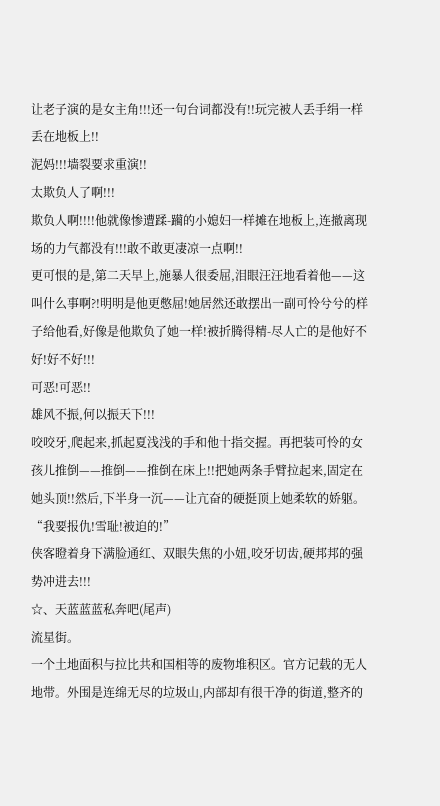让老子演的是女主角!!!还一句台词都没有!!玩完被人丢手绢一样丢在地板上!!
泥妈!!!墙裂要求重演!!
太欺负人了啊!!!
欺负人啊!!!!他就像惨遭蹂-躏的小媳妇一样摊在地板上,连撤离现场的力气都没有!!!敢不敢更凄凉一点啊!!
更可恨的是,第二天早上,施暴人很委屈,泪眼汪汪地看着他——这叫什么事啊?!明明是他更憋屈!她居然还敢摆出一副可怜兮兮的样子给他看,好像是他欺负了她一样!被折腾得精-尽人亡的是他好不好!好不好!!!
可恶!可恶!!
雄风不振,何以振天下!!!
咬咬牙,爬起来,抓起夏浅浅的手和他十指交握。再把装可怜的女孩儿推倒——推倒——推倒在床上!!把她两条手臂拉起来,固定在她头顶!!然后,下半身一沉——让亢奋的硬挺顶上她柔软的娇躯。
“我要报仇!雪耻!被迫的!”
侠客瞪着身下满脸通红、双眼失焦的小妞,咬牙切齿,硬邦邦的强势冲进去!!!
☆、天蓝蓝蓝私奔吧(尾声)
流星街。
一个土地面积与拉比共和国相等的废物堆积区。官方记载的无人地带。外围是连绵无尽的垃圾山,内部却有很干净的街道,整齐的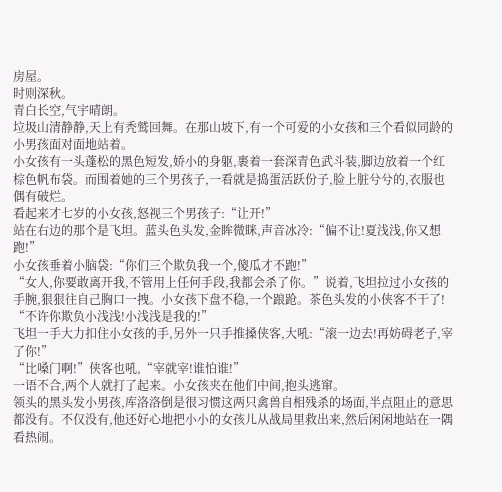房屋。
时则深秋。
青白长空,气宇晴朗。
垃圾山清静静,天上有秃鹫回舞。在那山坡下,有一个可爱的小女孩和三个看似同龄的小男孩面对面地站着。
小女孩有一头蓬松的黑色短发,娇小的身躯,裹着一套深青色武斗装,脚边放着一个红棕色帆布袋。而围着她的三个男孩子,一看就是捣蛋活跃份子,脸上脏兮兮的,衣服也偶有破烂。
看起来才七岁的小女孩,怒视三个男孩子:“让开!”
站在右边的那个是飞坦。蓝头色头发,金眸微眯,声音冰冷:“偏不让!夏浅浅,你又想跑!”
小女孩垂着小脑袋:“你们三个欺负我一个,傻瓜才不跑!”
“女人,你要敢离开我,不管用上任何手段,我都会杀了你。”说着,飞坦拉过小女孩的手腕,狠狠往自己胸口一拽。小女孩下盘不稳,一个踉跄。茶色头发的小侠客不干了!
“不许你欺负小浅浅!小浅浅是我的!”
飞坦一手大力扣住小女孩的手,另外一只手推搡侠客,大吼:“滚一边去!再妨碍老子,宰了你!”
“比嗓门啊!”侠客也吼,“宰就宰!谁怕谁!”
一语不合,两个人就打了起来。小女孩夹在他们中间,抱头逃窜。
领头的黑头发小男孩,库洛洛倒是很习惯这两只禽兽自相残杀的场面,半点阻止的意思都没有。不仅没有,他还好心地把小小的女孩儿从战局里救出来,然后闲闲地站在一隅看热闹。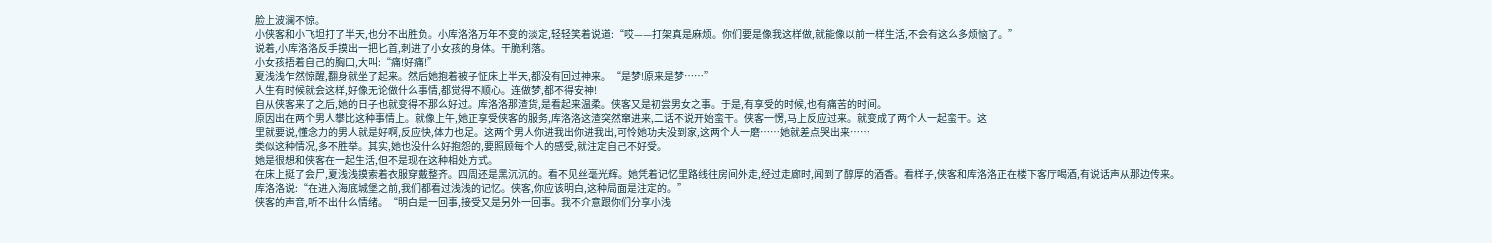脸上波澜不惊。
小侠客和小飞坦打了半天,也分不出胜负。小库洛洛万年不变的淡定,轻轻笑着说道:“哎——打架真是麻烦。你们要是像我这样做,就能像以前一样生活,不会有这么多烦恼了。”
说着,小库洛洛反手摸出一把匕首,刺进了小女孩的身体。干脆利落。
小女孩捂着自己的胸口,大叫:“痛!好痛!”
夏浅浅乍然惊醒,翻身就坐了起来。然后她抱着被子怔床上半天,都没有回过神来。“是梦!原来是梦……”
人生有时候就会这样,好像无论做什么事情,都觉得不顺心。连做梦,都不得安神!
自从侠客来了之后,她的日子也就变得不那么好过。库洛洛那渣货,是看起来温柔。侠客又是初尝男女之事。于是,有享受的时候,也有痛苦的时间。
原因出在两个男人攀比这种事情上。就像上午,她正享受侠客的服务,库洛洛这渣突然窜进来,二话不说开始蛮干。侠客一愣,马上反应过来。就变成了两个人一起蛮干。这
里就要说,懂念力的男人就是好啊,反应快,体力也足。这两个男人你进我出你进我出,可怜她功夫没到家,这两个人一磨……她就差点哭出来……
类似这种情况,多不胜举。其实,她也没什么好抱怨的,要照顾每个人的感受,就注定自己不好受。
她是很想和侠客在一起生活,但不是现在这种相处方式。
在床上挺了会尸,夏浅浅摸索着衣服穿戴整齐。四周还是黑沉沉的。看不见丝毫光辉。她凭着记忆里路线往房间外走,经过走廊时,闻到了醇厚的酒香。看样子,侠客和库洛洛正在楼下客厅喝酒,有说话声从那边传来。
库洛洛说:“在进入海底城堡之前,我们都看过浅浅的记忆。侠客,你应该明白,这种局面是注定的。”
侠客的声音,听不出什么情绪。“明白是一回事,接受又是另外一回事。我不介意跟你们分享小浅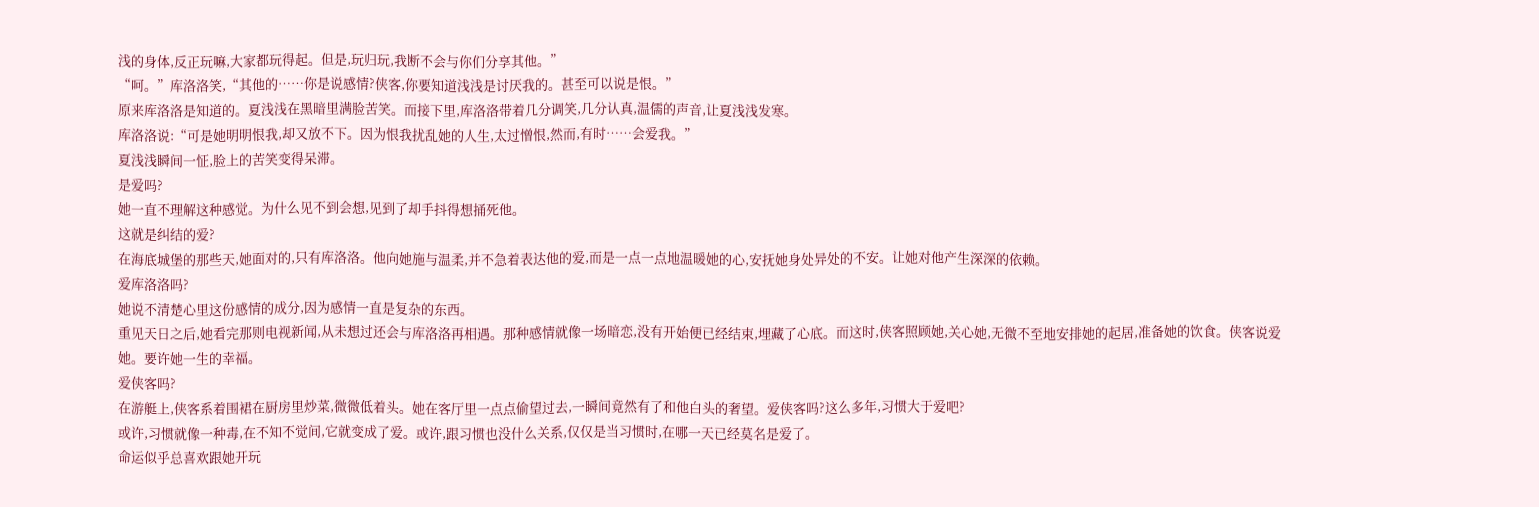浅的身体,反正玩嘛,大家都玩得起。但是,玩归玩,我断不会与你们分享其他。”
“呵。”库洛洛笑,“其他的……你是说感情?侠客,你要知道浅浅是讨厌我的。甚至可以说是恨。”
原来库洛洛是知道的。夏浅浅在黑暗里满脸苦笑。而接下里,库洛洛带着几分调笑,几分认真,温儒的声音,让夏浅浅发寒。
库洛洛说:“可是她明明恨我,却又放不下。因为恨我扰乱她的人生,太过憎恨,然而,有时……会爱我。”
夏浅浅瞬间一怔,脸上的苦笑变得呆滞。
是爱吗?
她一直不理解这种感觉。为什么见不到会想,见到了却手抖得想捅死他。
这就是纠结的爱?
在海底城堡的那些天,她面对的,只有库洛洛。他向她施与温柔,并不急着表达他的爱,而是一点一点地温暖她的心,安抚她身处异处的不安。让她对他产生深深的依赖。
爱库洛洛吗?
她说不清楚心里这份感情的成分,因为感情一直是复杂的东西。
重见天日之后,她看完那则电视新闻,从未想过还会与库洛洛再相遇。那种感情就像一场暗恋,没有开始便已经结束,埋藏了心底。而这时,侠客照顾她,关心她,无微不至地安排她的起居,准备她的饮食。侠客说爱她。要许她一生的幸福。
爱侠客吗?
在游艇上,侠客系着围裙在厨房里炒菜,微微低着头。她在客厅里一点点偷望过去,一瞬间竟然有了和他白头的奢望。爱侠客吗?这么多年,习惯大于爱吧?
或许,习惯就像一种毒,在不知不觉间,它就变成了爱。或许,跟习惯也没什么关系,仅仅是当习惯时,在哪一天已经莫名是爱了。
命运似乎总喜欢跟她开玩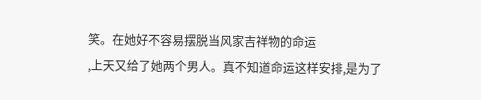笑。在她好不容易摆脱当风家吉祥物的命运
,上天又给了她两个男人。真不知道命运这样安排,是为了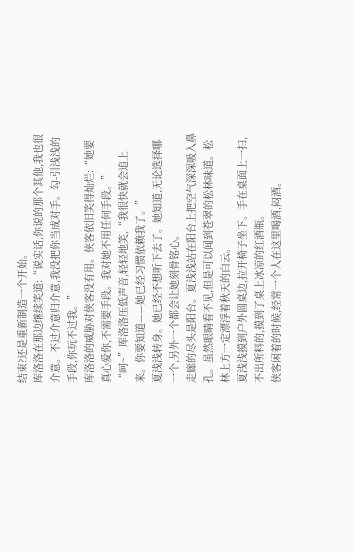结束?还是重新制造一个开始。
库洛洛在那边继续笑道:“说实话,你说的那个其他,我也很介意。不过介意归介意,我没把你当成对手。勾-引浅浅的手段,你玩不过我。”
库洛洛的威胁对侠客没有用。侠客依旧笑得灿烂:“她要真心爱你,不需要手段。我对她不用任何手段。”
“呵~”库洛洛压低声音,轻轻地笑,“我很快就会追上来。你要知道——她已经习惯依赖我了。”
夏浅浅转身。她已经不想听下去了。她知道,无论选择哪一个,另外一个都会让她刻骨铭心。
走廊的尽头是阳台。夏浅浅站在阳台上把空气深深吸入鼻孔。虽然眼睛看不见,但是可以闻到苍翠的松林味道。松林上方一定漂浮着秋天的白云。
夏浅浅摸到户外圆桌边,拉开椅子坐下。手在桌面上一扫,不出所料的,摸到了桌上冰凉的红酒瓶。
侠客闲着的时候,经常一个人在这里喝酒,闷酒。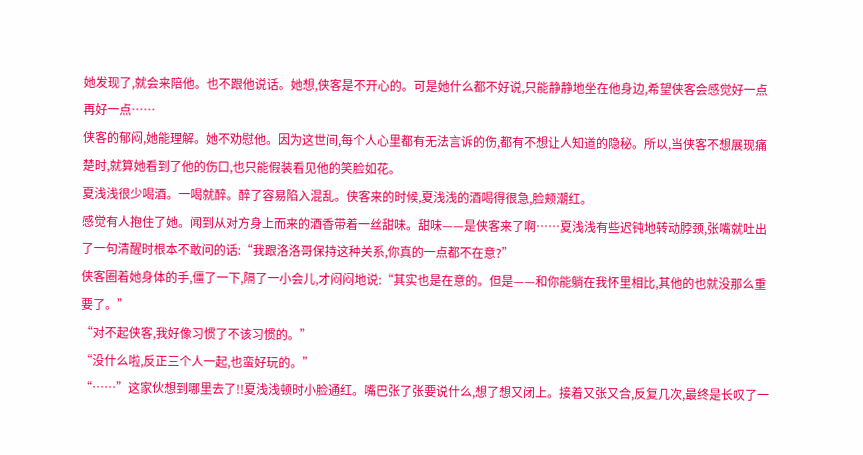她发现了,就会来陪他。也不跟他说话。她想,侠客是不开心的。可是她什么都不好说,只能静静地坐在他身边,希望侠客会感觉好一点再好一点……
侠客的郁闷,她能理解。她不劝慰他。因为这世间,每个人心里都有无法言诉的伤,都有不想让人知道的隐秘。所以,当侠客不想展现痛楚时,就算她看到了他的伤口,也只能假装看见他的笑脸如花。
夏浅浅很少喝酒。一喝就醉。醉了容易陷入混乱。侠客来的时候,夏浅浅的酒喝得很急,脸颊潮红。
感觉有人抱住了她。闻到从对方身上而来的酒香带着一丝甜味。甜味——是侠客来了啊……夏浅浅有些迟钝地转动脖颈,张嘴就吐出了一句清醒时根本不敢问的话:“我跟洛洛哥保持这种关系,你真的一点都不在意?”
侠客圈着她身体的手,僵了一下,隔了一小会儿,才闷闷地说:“其实也是在意的。但是——和你能躺在我怀里相比,其他的也就没那么重要了。”
“对不起侠客,我好像习惯了不该习惯的。”
“没什么啦,反正三个人一起,也蛮好玩的。”
“……”这家伙想到哪里去了!!夏浅浅顿时小脸通红。嘴巴张了张要说什么,想了想又闭上。接着又张又合,反复几次,最终是长叹了一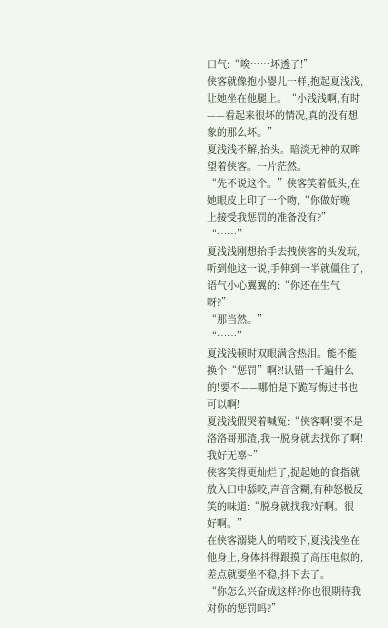口气:“唉……坏透了!”
侠客就像抱小婴儿一样,抱起夏浅浅,让她坐在他腿上。“小浅浅啊,有时——看起来很坏的情况,真的没有想象的那么坏。”
夏浅浅不解,抬头。暗淡无神的双眸望着侠客。一片茫然。
“先不说这个。”侠客笑着低头,在她眼皮上印了一个吻,“你做好晚
上接受我惩罚的准备没有?”
“……”
夏浅浅刚想抬手去拽侠客的头发玩,听到他这一说,手伸到一半就僵住了,语气小心翼翼的:“你还在生气呀?”
“那当然。”
“……”
夏浅浅顿时双眼满含热泪。能不能换个“惩罚”啊?!认错一千遍什么的!要不——哪怕是下跪写悔过书也可以啊!
夏浅浅假哭着喊冤:“侠客啊!要不是洛洛哥那渣,我一脱身就去找你了啊!我好无辜~”
侠客笑得更灿烂了,捉起她的食指就放入口中舔咬,声音含糊,有种怒极反笑的味道:“脱身就找我?好啊。很好啊。”
在侠客溺毙人的啃咬下,夏浅浅坐在他身上,身体抖得跟摸了高压电似的,差点就要坐不稳,抖下去了。
“你怎么兴奋成这样?你也很期待我对你的惩罚吗?”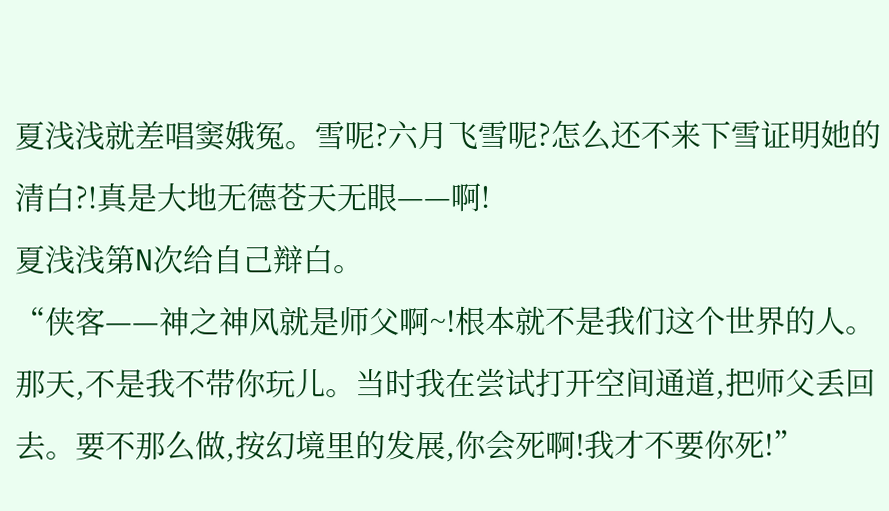夏浅浅就差唱窦娥冤。雪呢?六月飞雪呢?怎么还不来下雪证明她的清白?!真是大地无德苍天无眼——啊!
夏浅浅第N次给自己辩白。
“侠客——神之神风就是师父啊~!根本就不是我们这个世界的人。那天,不是我不带你玩儿。当时我在尝试打开空间通道,把师父丢回去。要不那么做,按幻境里的发展,你会死啊!我才不要你死!”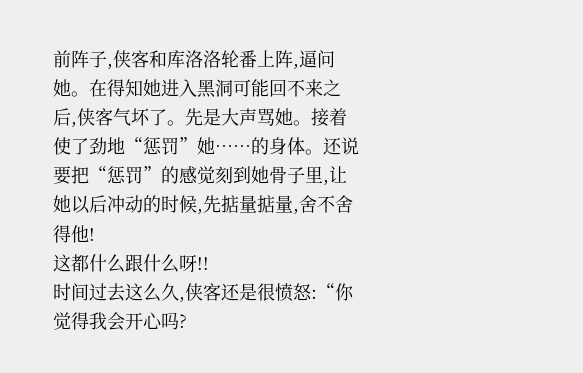前阵子,侠客和库洛洛轮番上阵,逼问她。在得知她进入黑洞可能回不来之后,侠客气坏了。先是大声骂她。接着使了劲地“惩罚”她……的身体。还说要把“惩罚”的感觉刻到她骨子里,让她以后冲动的时候,先掂量掂量,舍不舍得他!
这都什么跟什么呀!!
时间过去这么久,侠客还是很愤怒:“你觉得我会开心吗?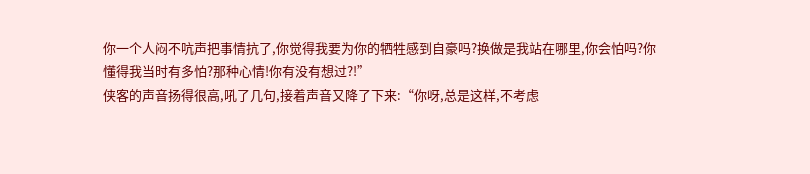你一个人闷不吭声把事情抗了,你觉得我要为你的牺牲感到自豪吗?换做是我站在哪里,你会怕吗?你懂得我当时有多怕?那种心情!你有没有想过?!”
侠客的声音扬得很高,吼了几句,接着声音又降了下来:“你呀,总是这样,不考虑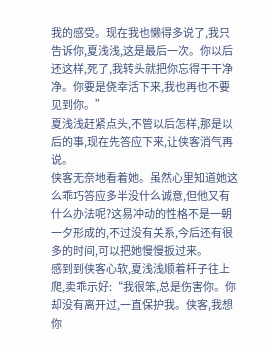我的感受。现在我也懒得多说了,我只告诉你,夏浅浅,这是最后一次。你以后还这样,死了,我转头就把你忘得干干净净。你要是侥幸活下来,我也再也不要见到你。”
夏浅浅赶紧点头,不管以后怎样,那是以后的事,现在先答应下来,让侠客消气再说。
侠客无奈地看着她。虽然心里知道她这么乖巧答应多半没什么诚意,但他又有什么办法呢?这易冲动的性格不是一朝一夕形成的,不过没有关系,今后还有很多的时间,可以把她慢慢扳过来。
感到到侠客心软,夏浅浅顺着杆子往上爬,卖乖示好:“我很笨,总是伤害你。你却没有离开过,一直保护我。侠客,我想你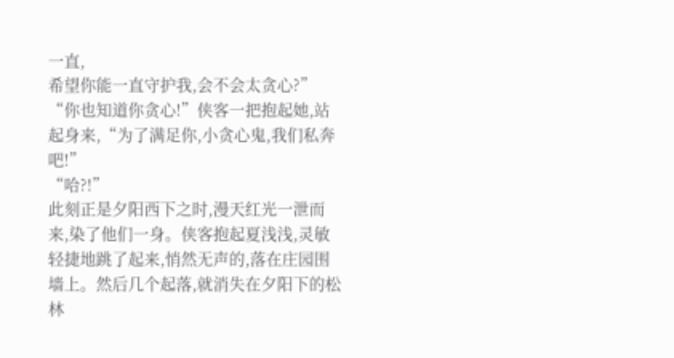一直,
希望你能一直守护我,会不会太贪心?”
“你也知道你贪心!”侠客一把抱起她,站起身来,“为了满足你,小贪心鬼,我们私奔吧!”
“哈?!”
此刻正是夕阳西下之时,漫天红光一泄而来,染了他们一身。侠客抱起夏浅浅,灵敏轻捷地跳了起来,悄然无声的,落在庄园围墙上。然后几个起落,就消失在夕阳下的松林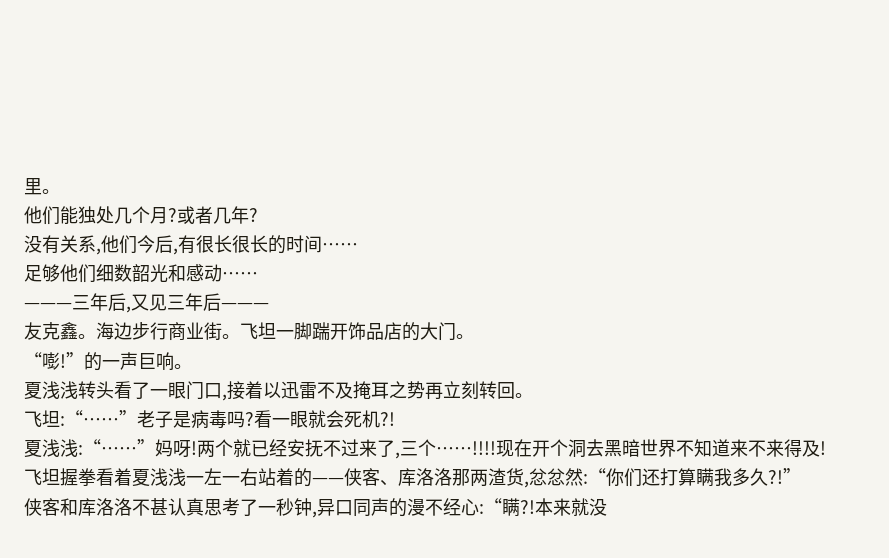里。
他们能独处几个月?或者几年?
没有关系,他们今后,有很长很长的时间……
足够他们细数韶光和感动……
———三年后,又见三年后———
友克鑫。海边步行商业街。飞坦一脚踹开饰品店的大门。
“嘭!”的一声巨响。
夏浅浅转头看了一眼门口,接着以迅雷不及掩耳之势再立刻转回。
飞坦:“……”老子是病毒吗?看一眼就会死机?!
夏浅浅:“……”妈呀!两个就已经安抚不过来了,三个……!!!!现在开个洞去黑暗世界不知道来不来得及!
飞坦握拳看着夏浅浅一左一右站着的——侠客、库洛洛那两渣货,忿忿然:“你们还打算瞒我多久?!”
侠客和库洛洛不甚认真思考了一秒钟,异口同声的漫不经心:“瞒?!本来就没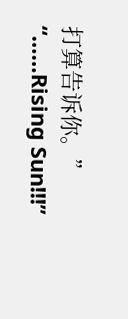打算告诉你。”
“……Rising Sun!!!”